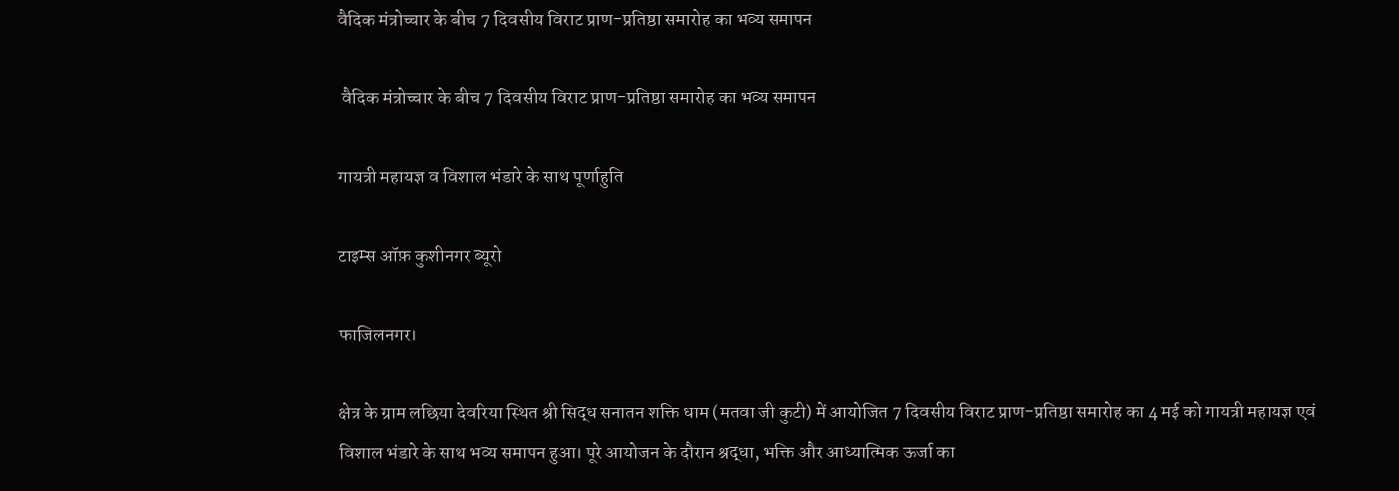वैदिक मंत्रोच्चार के बीच 7 दिवसीय विराट प्राण-प्रतिष्ठा समारोह का भव्य समापन

 वैदिक मंत्रोच्चार के बीच 7 दिवसीय विराट प्राण-प्रतिष्ठा समारोह का भव्य समापन

गायत्री महायज्ञ व विशाल भंडारे के साथ पूर्णाहुति

टाइम्स ऑफ़ कुशीनगर ब्यूरो

फाजिलनगर।

क्षेत्र के ग्राम लछिया देवरिया स्थित श्री सिद्ध सनातन शक्ति धाम (मतवा जी कुटी) में आयोजित 7 दिवसीय विराट प्राण-प्रतिष्ठा समारोह का 4 मई को गायत्री महायज्ञ एवं विशाल भंडारे के साथ भव्य समापन हुआ। पूरे आयोजन के दौरान श्रद्धा, भक्ति और आध्यात्मिक ऊर्जा का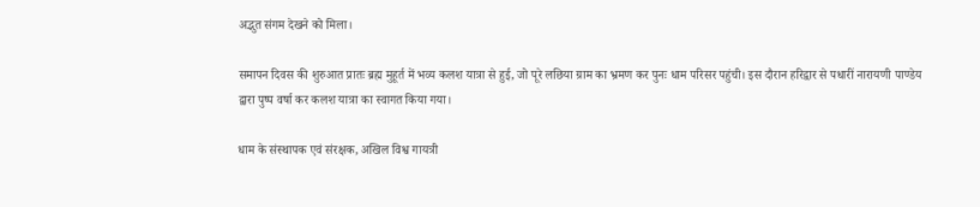अद्भुत संगम देखने को मिला।

समापन दिवस की शुरुआत प्रातः ब्रह्म मुहूर्त में भव्य कलश यात्रा से हुई, जो पूरे लछिया ग्राम का भ्रमण कर पुनः धाम परिसर पहुंची। इस दौरान हरिद्वार से पधारीं नारायणी पाण्डेय द्वारा पुष्प वर्षा कर कलश यात्रा का स्वागत किया गया।

धाम के संस्थापक एवं संरक्षक, अखिल विश्व गायत्री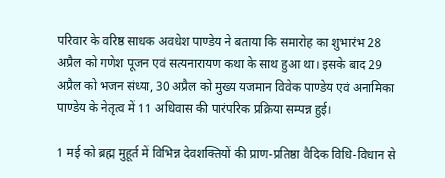परिवार के वरिष्ठ साधक अवधेश पाण्डेय ने बताया कि समारोह का शुभारंभ 28 अप्रैल को गणेश पूजन एवं सत्यनारायण कथा के साथ हुआ था। इसके बाद 29 अप्रैल को भजन संध्या, 30 अप्रैल को मुख्य यजमान विवेक पाण्डेय एवं अनामिका पाण्डेय के नेतृत्व में 11 अधिवास की पारंपरिक प्रक्रिया सम्पन्न हुई।

1 मई को ब्रह्म मुहूर्त में विभिन्न देवशक्तियों की प्राण-प्रतिष्ठा वैदिक विधि-विधान से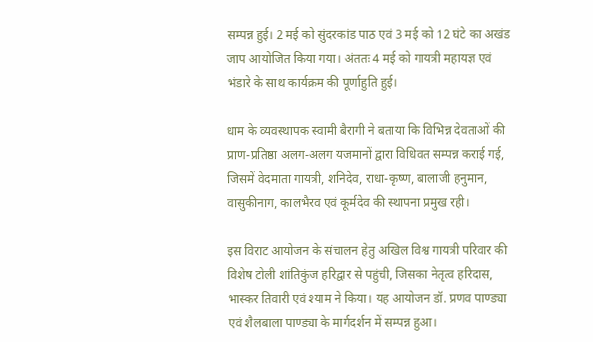सम्पन्न हुई। 2 मई को सुंदरकांड पाठ एवं 3 मई को 12 घंटे का अखंड जाप आयोजित किया गया। अंततः 4 मई को गायत्री महायज्ञ एवं भंडारे के साथ कार्यक्रम की पूर्णाहुति हुई।

धाम के व्यवस्थापक स्वामी बैरागी ने बताया कि विभिन्न देवताओं की प्राण-प्रतिष्ठा अलग-अलग यजमानों द्वारा विधिवत सम्पन्न कराई गई, जिसमें वेदमाता गायत्री, शनिदेव, राधा-कृष्ण, बालाजी हनुमान, वासुकीनाग, कालभैरव एवं कूर्मदेव की स्थापना प्रमुख रही।

इस विराट आयोजन के संचालन हेतु अखिल विश्व गायत्री परिवार की विशेष टोली शांतिकुंज हरिद्वार से पहुंची, जिसका नेतृत्व हरिदास, भास्कर तिवारी एवं श्याम ने किया। यह आयोजन डॉ. प्रणव पाण्ड्या एवं शैलबाला पाण्ड्या के मार्गदर्शन में सम्पन्न हुआ।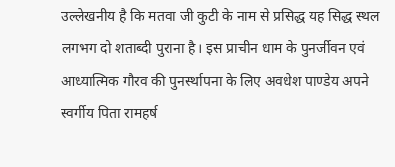उल्लेखनीय है कि मतवा जी कुटी के नाम से प्रसिद्ध यह सिद्ध स्थल लगभग दो शताब्दी पुराना है। इस प्राचीन धाम के पुनर्जीवन एवं आध्यात्मिक गौरव की पुनर्स्थापना के लिए अवधेश पाण्डेय अपने स्वर्गीय पिता रामहर्ष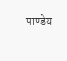पाण्डेय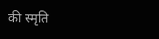की स्मृति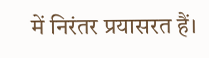में निरंतर प्रयासरत हैं।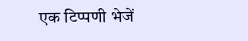एक टिप्पणी भेजें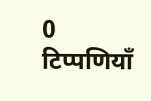0 टिप्पणियाँ